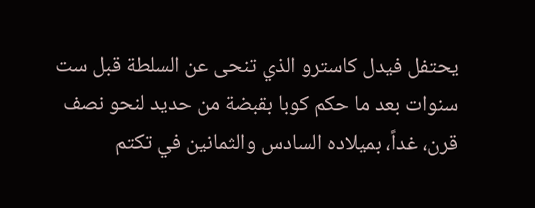يحتفل فيدل كاسترو الذي تنحى عن السلطة قبل ست سنوات بعد ما حكم كوبا بقبضة من حديد لنحو نصف قرن، غداً، بميلاده السادس والثمانين في تكتم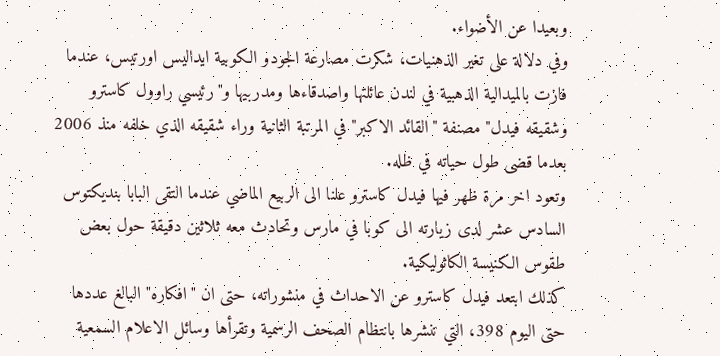وبعيدا عن الأضواء.
وفي دلالة على تغير الذهنيات، شكرت مصارعة الجودو الكوبية ايداليس اورتيس، عندما فازت بالميدالية الذهبية في لندن عائلتها واصدقاءها ومدربيها و"رئيسي راوول كاسترو وشقيقه فيدل" مصنفة "القائد الاكبر" في المرتبة الثانية وراء شقيقه الذي خلفه منذ 2006 بعدما قضى طول حياته في ظله.
وتعود اخر مرة ظهر فيها فيدل كاسترو علنا الى الربيع الماضي عندما التقى البابا بنديكتوس السادس عشر لدى زيارته الى كوبا في مارس وتحادث معه ثلاثين دقيقة حول بعض طقوس الكنيسة الكاثوليكية.
كذلك ابتعد فيدل كاسترو عن الاحداث في منشوراته، حتى ان "افكاره" البالغ عددها حتى اليوم 398، التي تنشرها بانتظام الصحف الرسمية وتقرأها وسائل الاعلام السمعية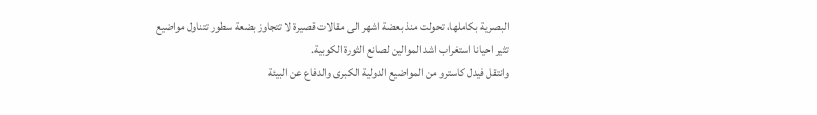البصرية بكاملها، تحولت منذ بعضة اشهر الى مقالات قصيرة لا تتجاوز بضعة سطور تتناول مواضيع تثير احيانا استغراب اشد الموالين لصانع الثورة الكوبية.
وانتقل فيدل كاسترو من المواضيع الدولية الكبرى والدفاع عن البيئة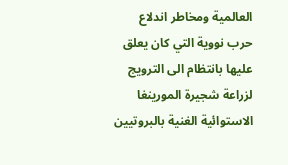العالمية ومخاطر اندلاع حرب نووية التي كان يعلق عليها بانتظام الى الترويج لزراعة شجيرة المورينغا الاستوائية الغنية بالبروتيين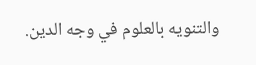والتنويه بالعلوم في وجه الدين.